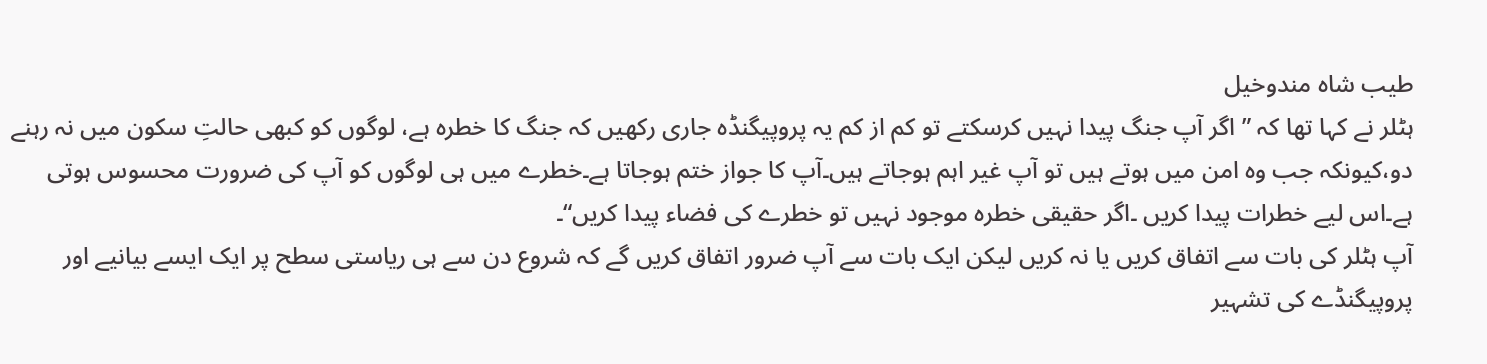طیب شاہ مندوخیل
ہٹلر نے کہا تھا کہ ” اگر آپ جنگ پیدا نہیں کرسکتے تو کم از کم یہ پروپیگنڈہ جاری رکھیں کہ جنگ کا خطرہ ہے، لوگوں کو کبھی حالتِ سکون میں نہ رہنے دو،کیونکہ جب وہ امن میں ہوتے ہیں تو آپ غیر اہم ہوجاتے ہیں۔آپ کا جواز ختم ہوجاتا ہے۔خطرے میں ہی لوگوں کو آپ کی ضرورت محسوس ہوتی ہے۔اس لیے خطرات پیدا کریں ۔اگر حقیقی خطرہ موجود نہیں تو خطرے کی فضاء پیدا کریں“۔
آپ ہٹلر کی بات سے اتفاق کریں یا نہ کریں لیکن ایک بات سے آپ ضرور اتفاق کریں گے کہ شروع دن سے ہی ریاستی سطح پر ایک ایسے بیانیے اور پروپیگنڈے کی تشہیر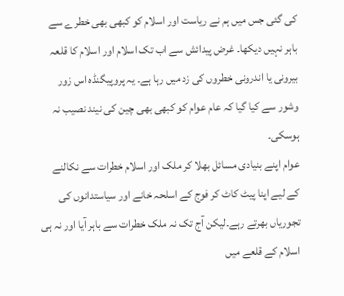کی گئی جس میں ہم نے ریاست اور اسلام کو کبھی بھی خطرے سے باہر نہیں دیکھا۔ غرض پیدائش سے اب تک اسلام اور اسلام کا قلعہ بیرونی یا اندرونی خطروں کی زد میں رہا ہے۔ یہ پروپیگنڈہ اس زور وشور سے کیا گیا کہ عام عوام کو کبھی بھی چین کی نیند نصیب نہ ہوسکی۔
عوام اپنے بنیادی مسائل بھلا کر ملک اور اسلام خطرات سے نکالنے کے لیے اپنا پیٹ کاٹ کر فوج کے اسلحہ خانے اور سیاستدانوں کی تجوریاں بھرتے رہے۔لیکن آج تک نہ ملک خطرات سے باہر آیا اور نہ ہی اسلام کے قلعے میں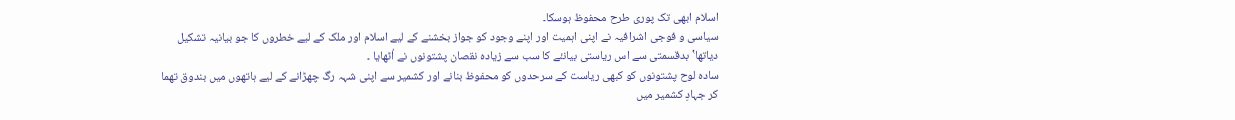اسلام ابھی تک پوری طرح محفوظ ہوسکا۔
سیاسی و فوجی اشرافیہ نے اپنی اہمیت اور اپنے وجود کو جواز بخشنے کے لیے اسلام اور ملک کے لیے خطروں کا جو بیانیہ تشکیل دیاتھا‛ بدقسمتی سے اس ریاستی بیانئے کا سب سے زیادہ نقصان پشتونوں نے اُٹھایا ۔
سادہ لوح پشتونوں کو کبھی ریاست کے سرحدوں کو محفوظ بنانے اور کشمیر سے اپنی شہہ رگ چھڑانے کے لیے ہاتھوں میں بندوق تھما کر جہادِ کشمیر میں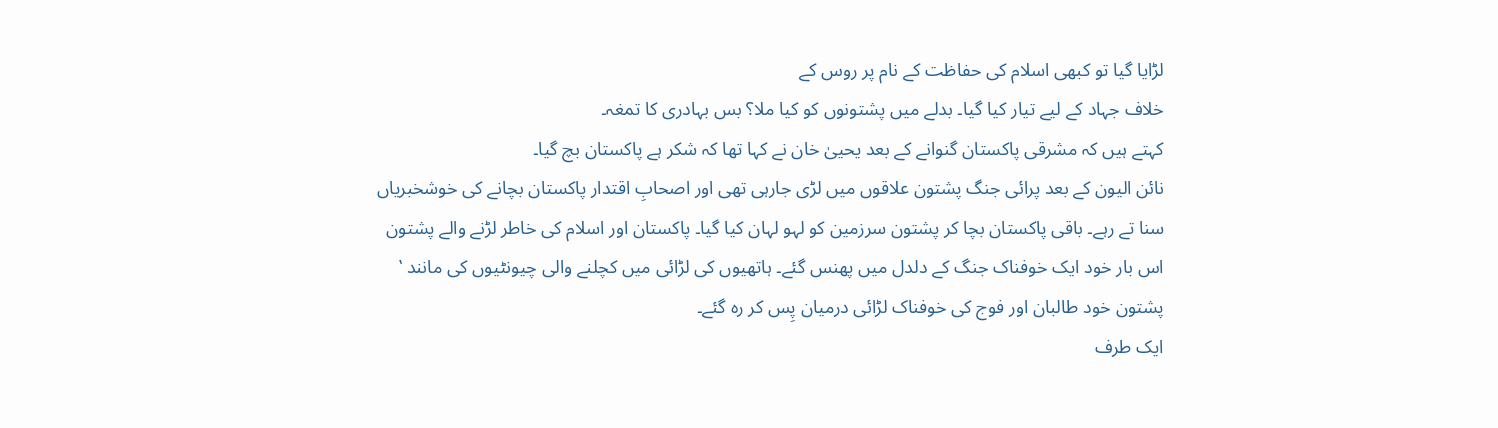لڑایا گیا تو کبھی اسلام کی حفاظت کے نام پر روس کے
خلاف جہاد کے لیے تیار کیا گیا۔ بدلے میں پشتونوں کو کیا ملا؟ بس بہادری کا تمغہ۔
کہتے ہیں کہ مشرقی پاکستان گنوانے کے بعد یحییٰ خان نے کہا تھا کہ شکر ہے پاکستان بچ گیا۔
نائن الیون کے بعد پرائی جنگ پشتون علاقوں میں لڑی جارہی تھی اور اصحابِ اقتدار پاکستان بچانے کی خوشخبریاں سنا تے رہے۔ باقی پاکستان بچا کر پشتون سرزمین کو لہو لہان کیا گیا۔ پاکستان اور اسلام کی خاطر لڑنے والے پشتون اس بار خود ایک خوفناک جنگ کے دلدل میں پھنس گئے۔ ہاتھیوں کی لڑائی میں کچلنے والی چیونٹیوں کی مانند ‛ پشتون خود طالبان اور فوج کی خوفناک لڑائی درمیان پِس کر رہ گئے۔
ایک طرف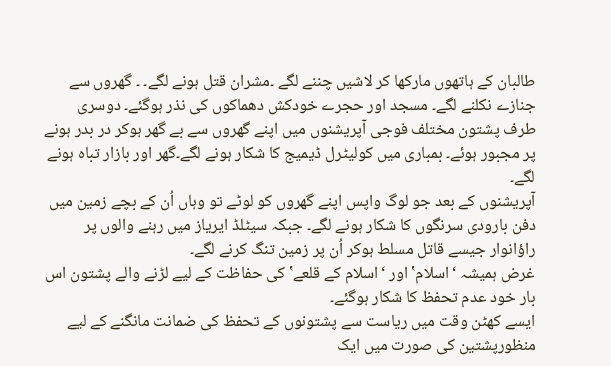طالبان کے ہاتھوں مارکھا کر لاشیں چننے لگے ۔مشران قتل ہونے لگے۔ ۔ گھروں سے جنازے نکلنے لگے۔ مسجد اور حجرے خودکش دھماکوں کی نذر ہوگئے۔ دوسری طرف پشتون مختلف فوجی آپریشنوں میں اپنے گھروں سے بے گھر ہوکر در بدر ہونے پر مجبور ہوئے۔ بمباری میں کولیٹرل ڈیمیج کا شکار ہونے لگے۔گھر اور بازار تباہ ہونے لگے۔
آپریشنوں کے بعد جو لوگ واپس اپنے گھروں کو لوٹے تو وہاں اُن کے بچے زمین میں دفن بارودی سرنگوں کا شکار ہونے لگے۔ جبکہ سیٹلڈ ایریاز میں رہنے والوں پر راؤانوار جیسے قاتل مسلط ہوکر اُن پر زمین تنگ کرنے لگے۔
غرض ہمیشہ ‘اسلام‛ اور ‘اسلام کے قلعے‛ کی حفاظت کے لیے لڑنے والے پشتون اس بار خود عدم تحفظ کا شکار ہوگئے۔
ایسے کھٹن وقت میں ریاست سے پشتونوں کے تحفظ کی ضمانت مانگنے کے لیے منظورپشتین کی صورت میں ایک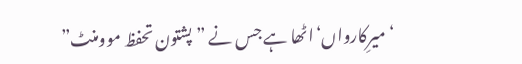‘میرِکارواں‘اٹھا ہے جس نے ”پشتون تحفظ موومنٹ”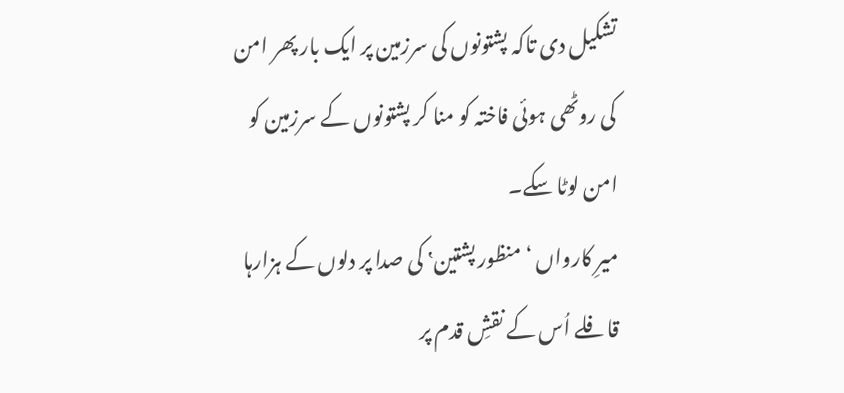تشکیل دی تاکہ پشتونوں کی سرزمین پر ایک بار پھر امن کی روٹھی ہوئی فاختہ کو منا کر پشتونوں کے سرزمین کو امن لوٹا سکے۔
میرِ کارواں ‘منظور پشتین‛ کی صدا پر دلوں کے ہزارہا قافلے اُس کے نقشِ قدم پر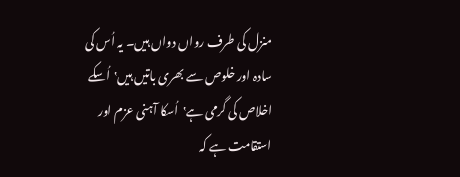منزل کی طرف رواں دواں ہیں۔ یہ اُس کی سادہ اور خلوص سے بھری باتیں ہیں‛اُسکے اخلاص کی گرمی ہے‛اُسکا آہنی عزم اور استقامت ہے کہ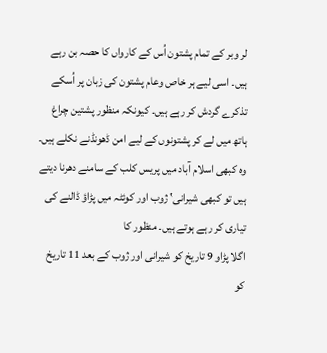لر وبر کے تمام پشتون اُس کے کارواں کا حصہ بن رہے ہیں۔ اسی لیے ہر خاص وعام پشتون کی زبان پر اُسکے تذکرے گردش کر رہے ہیں۔ کیونکہ منظور پشتین چراغ ہاتھ میں لے کر پشتونوں کے لیے امن ڈھونڈنے نکلے ہیں۔ وہ کبھی اسلام آباد میں پریس کلب کے سامنے دھرنا دیتے ہیں تو کبھی شیرانی‛ ژوب اور کوئٹہ میں پڑاؤ ڈالنے کی تیاری کر رہے ہوتے ہیں۔ منظور کا
اگلا پڑاو 9 تاریخ کو شیرانی اور ژوب کے بعد 11 تاریخ کو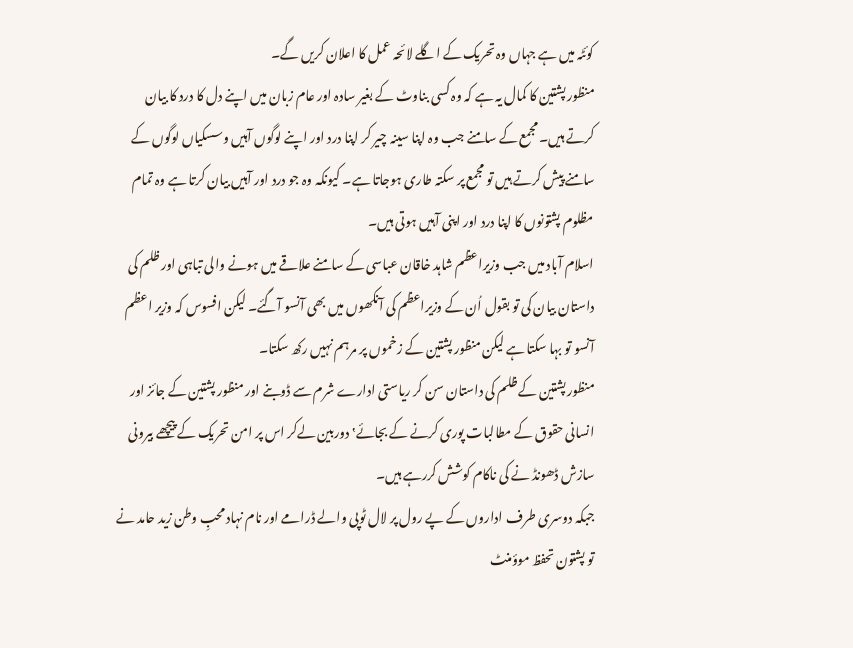کوئٹہ میں ہے جہاں وہ تحریک کے اگلے لائحہ عمل کا اعلان کریں گے۔
منظور پشتین کا کمال یہ ہے کہ وہ کسی بناوٹ کے بغیر سادہ اور عام زبان میں اپنے دل کا درد کا بیان کرتے ہیں۔ مجمع کے سامنے جب وہ اپنا سینہ چیر کر اپنا درد اور اپنے لوگوں آہیں وسسکیاں لوگوں کے سامنے پیش کرتے ہیں تو مجمع پر سکتہ طاری ہوجاتا ہے۔ کیونکہ وہ جو درد اور آہیں بیان کرتا ہے وہ تمام مظلوم پشتونوں کا اپنا درد اور اپنی آہیں ہوتی ہیں۔
اسلام آباد میں جب وزیراعظم شاہد خاقان عباسی کے سامنے علاقے میں ہونے والی تباہی اور ظلم کی داستان بیان کی تو بقول اُن کے وزیراعظم کی آنکھوں میں بھی آنسو آگئے۔ لیکن افسوس کہ وزیر اعظم آنسو تو بہا سکتا ہے لیکن منظور پشتین کے زخموں پر مرہم نہیں رکھ سکتا۔
منظور پشتین کے ظلم کی داستان سن کر ریاستی ادارے شرم سے ڈوبنے اور منظور پشتین کے جائز اور انسانی حقوق کے مطالبات پوری کرنے کے بجائے‛ دوربین لےکر اس پر امن تحریک کے پیچھے بیرونی سازش ڈھونڈ نے کی ناکام کوشش کررہے ہیں۔
جبکہ دوسری طرف اداروں کے پے رول پر لال ٹوپی والے ڈرامے اور نام نہاد محبِ وطن زید حامد نے تو پشتون تحفظ موؤمنٹ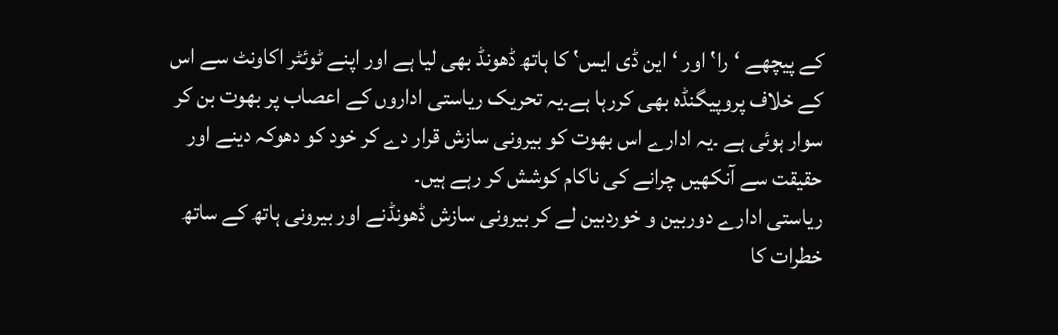کے پیچھے ‘را‛ اور ‘این ڈی ایس‛ کا ہاتھ ڈھونڈ بھی لیا ہے اور اپنے ٹوئٹر اکاونٹ سے اس کے خلاف پروپیگنڈہ بھی کررہا ہے۔یہ تحریک ریاستی اداروں کے اعصاب پر بھوت بن کر سوار ہوئی ہے ۔یہ ادارے اس بھوت کو بیرونی سازش قرار دے کر خود کو دھوکہ دینے اور حقیقت سے آنکھیں چرانے کی ناکام کوشش کر رہے ہیں۔
ریاستی ادارے دوربین و خوردبین لے کر بیرونی سازش ڈھونڈنے اور بیرونی ہاتھ کے ساتھ خطرات کا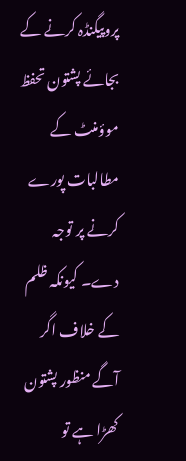پروپیگنڈہ کرنے کے بجائے پشتون تحفظ موؤمنٹ کے مطالبات پورے کرنے پر توجہ دے۔ کیونکہ ظلم کے خلاف اگر آگے منظور پشتون کھڑا ہے تو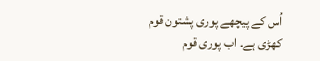اُس کے پیچھے پوری پشتون قوم کھڑی ہے۔ اب پوری قوم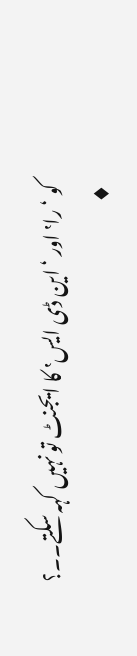کو ‘را‛ اور ‘این ڈی ایس‛ کا ایجنٹ تو نہیں کہہ سکتے۔۔؟
♦